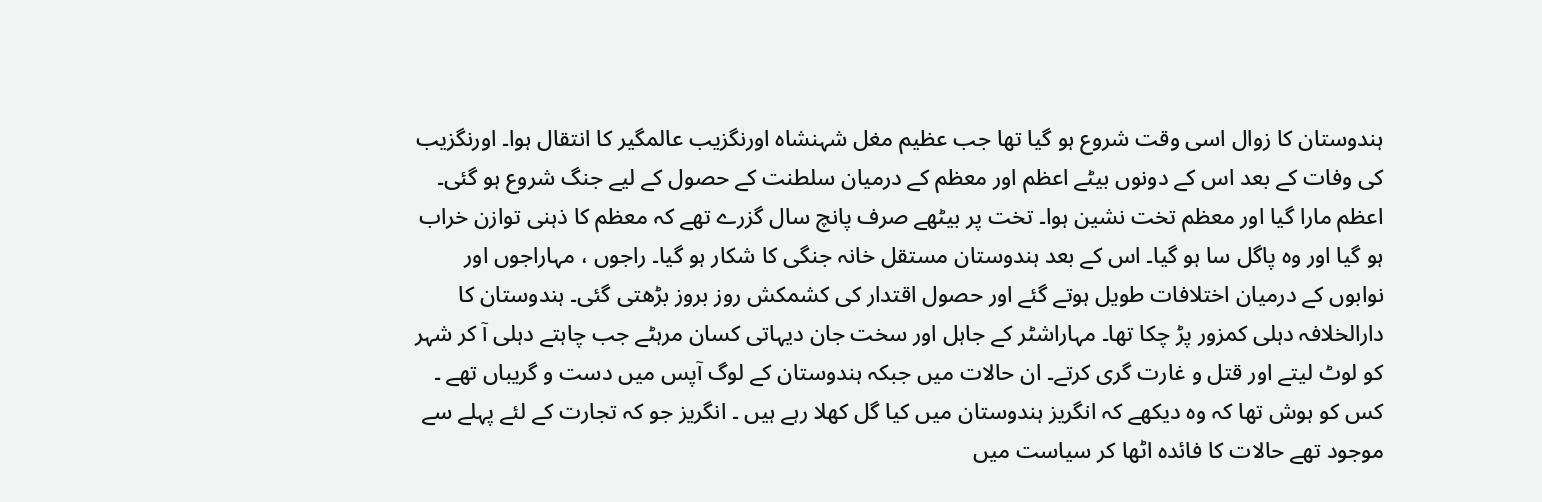ہندوستان کا زوال اسی وقت شروع ہو گیا تھا جب عظیم مغل شہنشاہ اورنگزیب عالمگیر کا انتقال ہوا۔ اورنگزیب کی وفات کے بعد اس کے دونوں بیٹے اعظم اور معظم کے درمیان سلطنت کے حصول کے لیے جنگ شروع ہو گئی۔ اعظم مارا گیا اور معظم تخت نشین ہوا۔ تخت پر بیٹھے صرف پانچ سال گزرے تھے کہ معظم کا ذہنی توازن خراب ہو گیا اور وہ پاگل سا ہو گیا۔ اس کے بعد ہندوستان مستقل خانہ جنگی کا شکار ہو گیا۔ راجوں ، مہاراجوں اور نوابوں کے درمیان اختلافات طویل ہوتے گئے اور حصول اقتدار کی کشمکش روز بروز بڑھتی گئی۔ ہندوستان کا دارالخلافہ دہلی کمزور پڑ چکا تھا۔ مہاراشٹر کے جاہل اور سخت جان دیہاتی کسان مرہٹے جب چاہتے دہلی آ کر شہر کو لوٹ لیتے اور قتل و غارت گری کرتے۔ ان حالات میں جبکہ ہندوستان کے لوگ آپس میں دست و گریباں تھے ۔ کس کو ہوش تھا کہ وہ دیکھے کہ انگریز ہندوستان میں کیا گل کھلا رہے ہیں ۔ انگریز جو کہ تجارت کے لئے پہلے سے موجود تھے حالات کا فائدہ اٹھا کر سیاست میں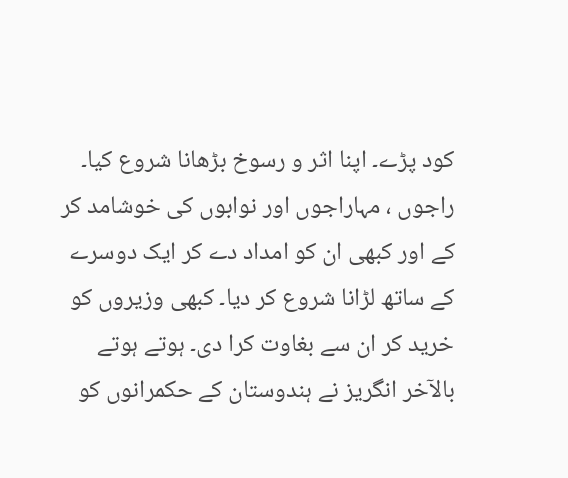کود پڑے۔ اپنا اثر و رسوخ بڑھانا شروع کیا۔ راجوں ، مہاراجوں اور نوابوں کی خوشامد کر کے اور کبھی ان کو امداد دے کر ایک دوسرے کے ساتھ لڑانا شروع کر دیا۔ کبھی وزیروں کو خرید کر ان سے بغاوت کرا دی۔ ہوتے ہوتے بالآخر انگریز نے ہندوستان کے حکمرانوں کو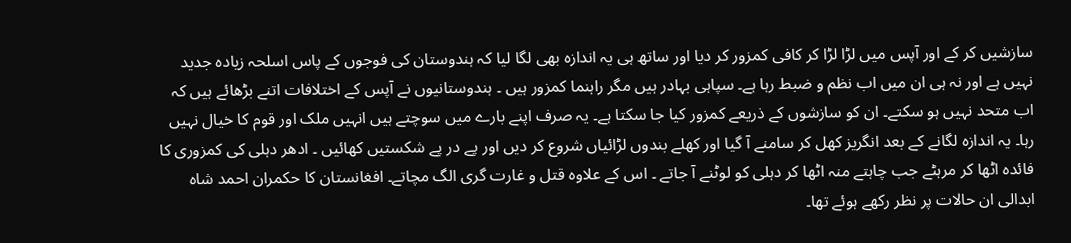سازشیں کر کے اور آپس میں لڑا لڑا کر کافی کمزور کر دیا اور ساتھ ہی یہ اندازہ بھی لگا لیا کہ ہندوستان کی فوجوں کے پاس اسلحہ زیادہ جدید نہیں ہے اور نہ ہی ان میں اب نظم و ضبط رہا ہے۔ سپاہی بہادر ہیں مگر راہنما کمزور ہیں ۔ ہندوستانیوں نے آپس کے اختلافات اتنے بڑھائے ہیں کہ اب متحد نہیں ہو سکتے۔ ان کو سازشوں کے ذریعے کمزور کیا جا سکتا ہے۔ یہ صرف اپنے بارے میں سوچتے ہیں انہیں ملک اور قوم کا خیال نہیں رہا۔ یہ اندازہ لگانے کے بعد انگریز کھل کر سامنے آ گیا اور کھلے بندوں لڑائیاں شروع کر دیں اور پے در پے شکستیں کھائیں ۔ ادھر دہلی کی کمزوری کا فائدہ اٹھا کر مرہٹے جب چاہتے منہ اٹھا کر دہلی کو لوٹنے آ جاتے ۔ اس کے علاوہ قتل و غارت گری الگ مچاتے۔ افغانستان کا حکمران احمد شاہ ابدالی ان حالات پر نظر رکھے ہوئے تھا۔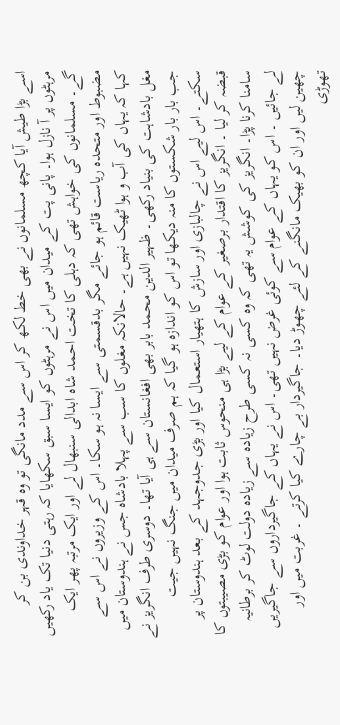اسے بڑا طیش آیا کچھ مسلمانوں نے بھی خط لکھ کر اس سے مدد مانگی تو وہ قہر خداوندی بن کر مرہٹوں پر آ نازل ہوا۔ پانی پت کے میدان میں اس نے مرہٹوں کو ایسا سبق سکھایا کہ رہتی دنیا تک یاد رکھیں گے۔ مسلمانوں کی خواہش تھی کہ دہلی کا تخت احمد شاہ ابدالی سنبھال لے اور ایک مرتبہ پھر ایک مضبوط اور متحدہ ریاست قائم ہو جائے مگر بدقسمتی سے ایسا نہ ہو سکا۔ اس کے وزیروں نے اس سے کہا کہ یہاں کی آب و ہوا ٹھیک نہیں ہے۔ حالانکہ مغلوں کا سب سے پہلا بادشاہ جس نے ہندوستان میں مغل بادشاہت کی بنیاد رکھی۔ ظہیر الدین محمد بابر بھی افغانستان سے ہی آیا تھا۔ دوسری طرف انگریز نے جب بار بار شکستوں کا منہ دیکھا تو اس کو اندازہ ہو گیا کہ ہم صرف میدان میں جنگ نہیں جیت سکتے۔ اس لیے اس نے چالبازی اور سازش کا ہتھیار استعمال کیا اور بڑی جدوجہد کے بعد ہندوستان پر قبضہ کر لیا ۔ انگریز کا اقتدار برصغیر کے عوام کے لیے بڑا ہی منحوس ثابت ہوا اور عوام کو بڑی مصیبتوں کا سامنا کرنا پڑا۔ انگریز کی کوشش یہ تھی کہ وہ کسی نہ کسی طرح زیادہ سے زیادہ دولت لوٹ کر برطانیہ لے جائیں ۔ اس کو یہاں کے عوام سے کوئی غرض نہیں تھی۔ اس نے یہاں کے جاگیرداروں سے جاگیریں چھین لیں اور ان کو بھیک مانگنے کے لئے چھوڑ دیا۔ جاگیردار بے چارے کیا کرتے ۔ غربت میں اور تھوڑی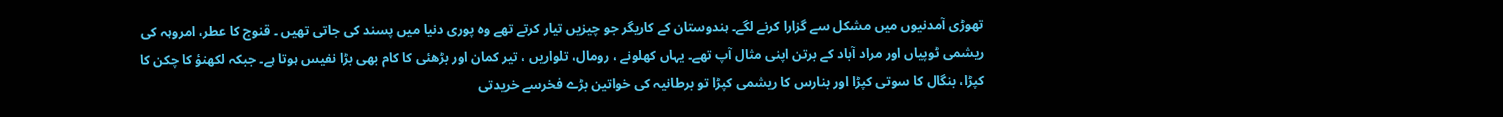تھوڑی آمدنیوں میں مشکل سے گزارا کرنے لگے۔ ہندوستان کے کاریگر جو چیزیں تیار کرتے تھے وہ پوری دنیا میں پسند کی جاتی تھیں ۔ قنوج کا عطر، امروہہ کی ریشمی ٹوپیاں اور مراد آباد کے برتن اپنی مثال آپ تھے۔ یہاں کھلونے ، رومال، تلواریں ، تیر کمان اور بڑھئی کا کام بھی بڑا نفیس ہوتا ہے۔ جبکہ لکھنؤ کا چکن کا کپڑا، بنگال کا سوتی کپڑا اور بنارس کا ریشمی کپڑا تو برطانیہ کی خواتین بڑے فخرسے خریدتی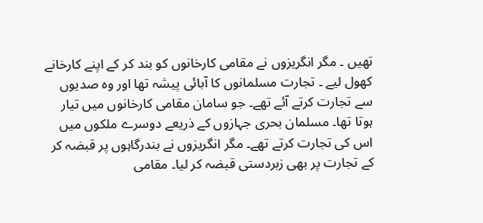تھیں ۔ مگر انگریزوں نے مقامی کارخانوں کو بند کر کے اپنے کارخانے کھول لیے ۔ تجارت مسلمانوں کا آبائی پیشہ تھا اور وہ صدیوں سے تجارت کرتے آئے تھے۔ جو سامان مقامی کارخانوں میں تیار ہوتا تھا۔ مسلمان بحری جہازوں کے ذریعے دوسرے ملکوں میں اس کی تجارت کرتے تھے۔ مگر انگریزوں نے بندرگاہوں پر قبضہ کر کے تجارت پر بھی زبردستی قبضہ کر لیا۔ مقامی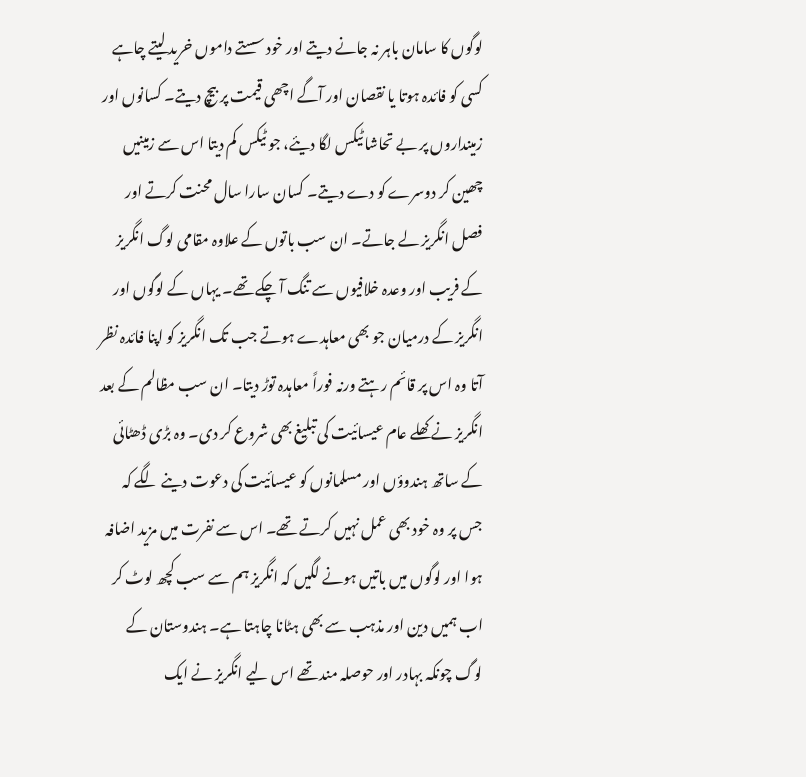لوگوں کا سامان باہر نہ جانے دیتے اور خود سستے داموں خرید لیتے چاہے کسی کو فائدہ ہوتا یا نقصان اور آگے اچھی قیمت پر بیچ دیتے۔ کسانوں اور زمینداروں پر بے تحاشا ٹیکس لگا دیئے، جو ٹیکس کم دیتا اس سے زمینیں چھین کر دوسرے کو دے دیتے۔ کسان سارا سال محنت کرتے اور فصل انگریز لے جاتے۔ ان سب باتوں کے علاوہ مقامی لوگ انگریز کے فریب اور وعدہ خلافیوں سے تنگ آ چکے تھے۔ یہاں کے لوگوں اور انگریز کے درمیان جو بھی معاہدے ہوتے جب تک انگریز کو اپنا فائدہ نظر آتا وہ اس پر قائم رہتے ورنہ فوراً معاہدہ توڑ دیتا۔ ان سب مظالم کے بعد انگریز نے کھلے عام عیسائیت کی تبلیغ بھی شروع کر دی۔ وہ بڑی ڈھٹائی کے ساتھ ہندوؤں اور مسلمانوں کو عیسائیت کی دعوت دینے لگے کہ جس پر وہ خود بھی عمل نہیں کرتے تھے۔ اس سے نفرت میں مزید اضافہ ہوا اور لوگوں میں باتیں ہونے لگیں کہ انگریز ہم سے سب کچھ لوٹ کر اب ہمیں دین اور مذہب سے بھی ہٹانا چاہتا ہے۔ ہندوستان کے لوگ چونکہ بہادر اور حوصلہ مند تھے اس لیے انگریز نے ایک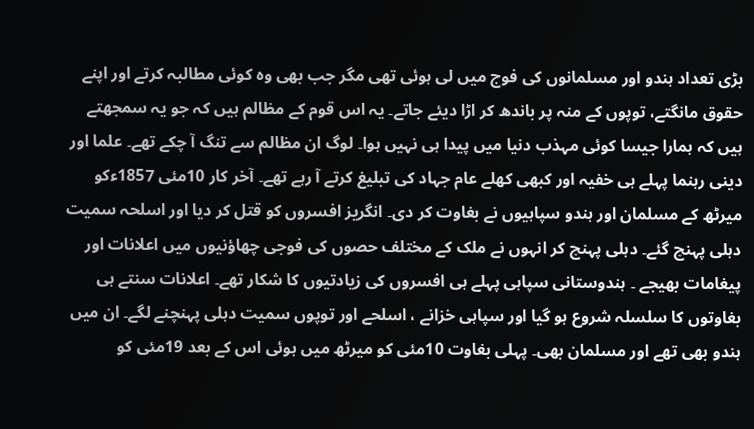بڑی تعداد ہندو اور مسلمانوں کی فوج میں لی ہوئی تھی مگر جب بھی وہ کوئی مطالبہ کرتے اور اپنے حقوق مانگتے، توپوں کے منہ پر باندھ کر اڑا دیئے جاتے۔ یہ اس قوم کے مظالم ہیں کہ جو یہ سمجھتے ہیں کہ ہمارا جیسا کوئی مہذب دنیا میں پیدا ہی نہیں ہوا۔ لوگ ان مظالم سے تنگ آ چکے تھے۔ علما اور دینی رہنما پہلے ہی خفیہ اور کبھی کھلے عام جہاد کی تبلیغ کرتے آ رہے تھے۔ آخر کار 10مئی 1857ءکو میرٹھ کے مسلمان اور ہندو سپاہیوں نے بغاوت کر دی۔ انگریز افسروں کو قتل کر دیا اور اسلحہ سمیت دہلی پہنچ گئے۔ دہلی پہنچ کر انہوں نے ملک کے مختلف حصوں کی فوجی چھاؤنیوں میں اعلانات اور پیغامات بھیجے ۔ ہندوستانی سپاہی پہلے ہی افسروں کی زیادتیوں کا شکار تھے۔ اعلانات سنتے ہی بغاوتوں کا سلسلہ شروع ہو گیا اور سپاہی خزانے ، اسلحے اور توپوں سمیت دہلی پہنچنے لگے۔ ان میں ہندو بھی تھے اور مسلمان بھی۔ پہلی بغاوت 10مئی کو میرٹھ میں ہوئی اس کے بعد 19مئی کو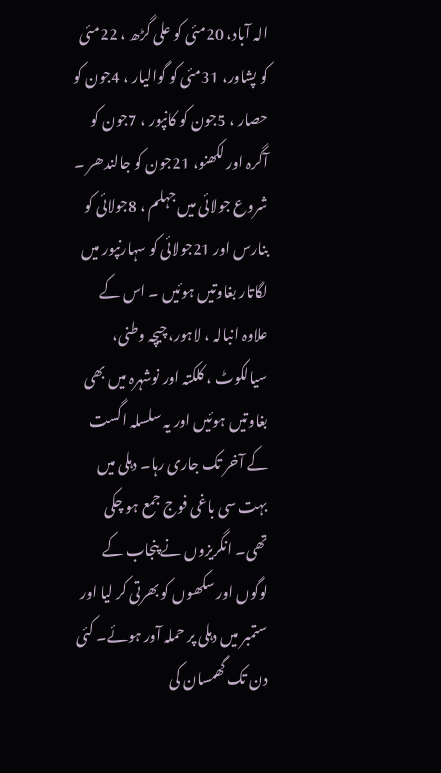الہ آباد، 20مئی کو علی گڑھ ، 22مئی کو پشاور، 31مئی کو گوالیار ، 4جون کو حصار ، 5جون کو کانپور ، 7جون کو آگرہ اور لکھنو، 21جون کو جالندھر ۔ شروع جولائی میں جہلم ، 8جولائی کو بنارس اور 21جولائی کو سہارنپور میں لگاتار بغاوتیں ہوئیں ۔ اس کے علاوہ انبالہ ، لاہور، چیچہ وطنی، سیالکوٹ ، کلکتہ اور نوشہرہ میں بھی بغاوتیں ہوئیں اور یہ سلسلہ اگست کے آخر تک جاری رہا۔ دہلی میں بہت سی باغی فوج جمع ہو چکی تھی۔ انگریزوں نے پنجاب کے لوگوں اور سکھوں کو بھرتی کر لیا اور ستمبر میں دہلی پر حملہ آور ہوئے۔ کئی دن تک گھمسان کی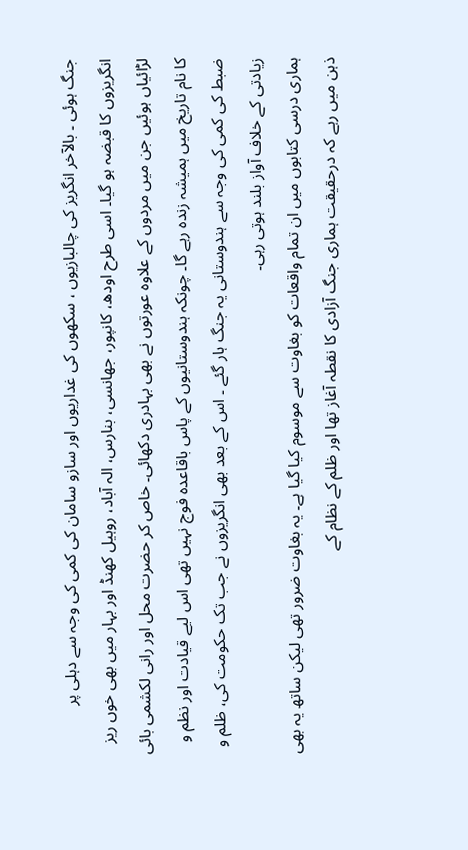جنگ ہوئی ۔ بالآخر انگریز کی چالبازیوں ، سکھوں کی غداریوں اور سازو سامان کی کمی کی وجہ سے دہلی پر انگریزوں کا قبضہ ہو گیا۔ اسی طرح اودھ، کانپور، جھانسی، بنارس، الہ آباد، روہیل کھنڈ اور بہار میں بھی خوں ریز لڑائیاں ہوئیں جن میں مردوں کے علاوہ عورتوں نے بھی بہادری دکھائی۔ خاص کر حضرت محل اور رانی لکشمی بائی کا نام تاریخ میں ہمیشہ زندہ رہے گا۔ چونکہ ہندوستانیوں کے پاس باقاعدہ فوج نہیں تھی اس لیے قیادت اور نظم و ضبط کی کمی کی وجہ سے ہندوستانی یہ جنگ ہار گئے ۔ اس کے بعد بھی انگریزوں نے جب تک حکومت کی، ظلم و زیادتی کے خلاف آواز بلند ہوتی رہی۔
ہماری درسی کتابوں میں ان تمام واقعات کو بغاوت سے موسوم کیا گیا ہے۔ یہ بغاوت ضرور تھی لیکن ساتھ یہ بھی ذہن میں رہے کہ درحقیقت ہماری جنگ آزادی کا نقطہ آغاز تھا اور ظلم کے نظام کے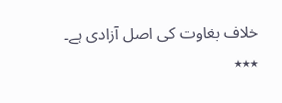خلاف بغاوت کی اصل آزادی ہے۔
٭٭٭